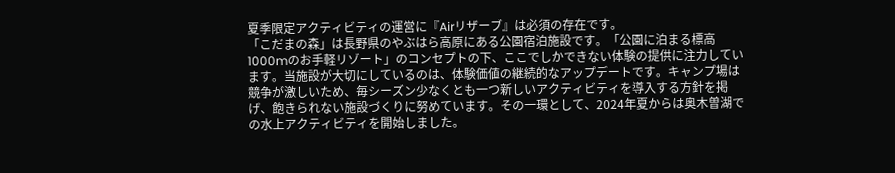夏季限定アクティビティの運営に『Airリザーブ』は必須の存在です。
「こだまの森」は長野県のやぶはら高原にある公園宿泊施設です。「公園に泊まる標高1000mのお手軽リゾート」のコンセプトの下、ここでしかできない体験の提供に注力しています。当施設が大切にしているのは、体験価値の継続的なアップデートです。キャンプ場は競争が激しいため、毎シーズン少なくとも一つ新しいアクティビティを導入する方針を掲げ、飽きられない施設づくりに努めています。その一環として、2024年夏からは奥木曽湖での水上アクティビティを開始しました。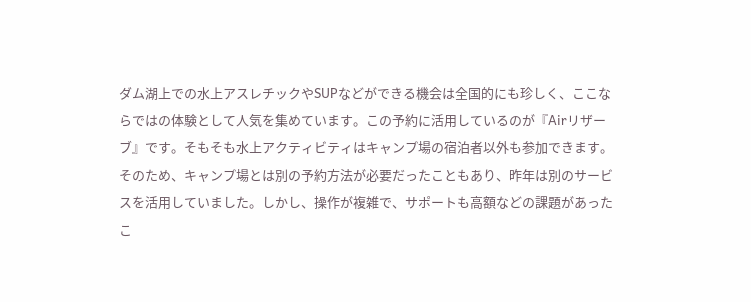ダム湖上での水上アスレチックやSUPなどができる機会は全国的にも珍しく、ここならではの体験として人気を集めています。この予約に活用しているのが『Airリザーブ』です。そもそも水上アクティビティはキャンプ場の宿泊者以外も参加できます。そのため、キャンプ場とは別の予約方法が必要だったこともあり、昨年は別のサービスを活用していました。しかし、操作が複雑で、サポートも高額などの課題があったこ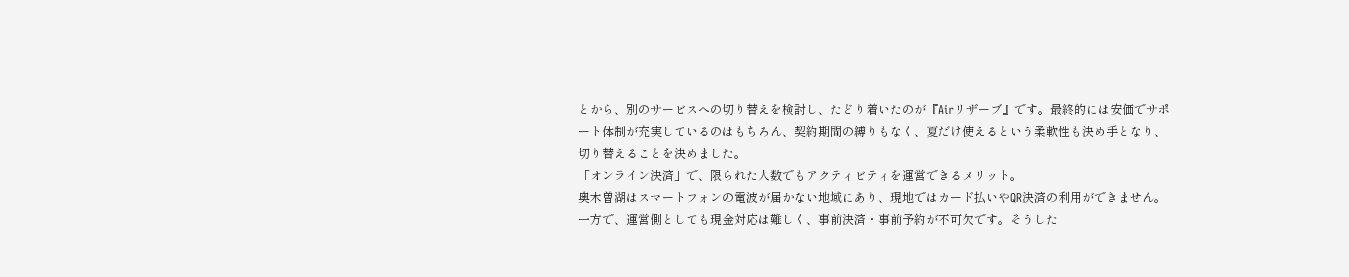とから、別のサービスへの切り替えを検討し、たどり着いたのが『Airリザーブ』です。最終的には安価でサポート体制が充実しているのはもちろん、契約期間の縛りもなく、夏だけ使えるという柔軟性も決め手となり、切り替えることを決めました。
「オンライン決済」で、限られた人数でもアクティビティを運営できるメリット。
奥木曽湖はスマートフォンの電波が届かない地域にあり、現地ではカード払いやQR決済の利用ができません。一方で、運営側としても現金対応は難しく、事前決済・事前予約が不可欠です。そうした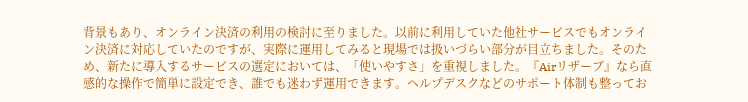背景もあり、オンライン決済の利用の検討に至りました。以前に利用していた他社サービスでもオンライン決済に対応していたのですが、実際に運用してみると現場では扱いづらい部分が目立ちました。そのため、新たに導入するサービスの選定においては、「使いやすさ」を重視しました。『Airリザーブ』なら直感的な操作で簡単に設定でき、誰でも迷わず運用できます。ヘルプデスクなどのサポート体制も整ってお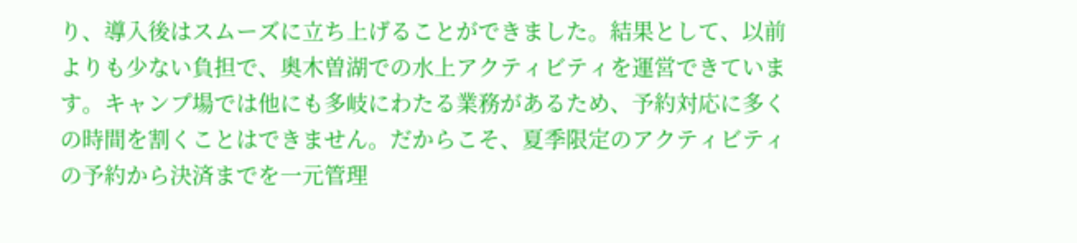り、導入後はスムーズに立ち上げることができました。結果として、以前よりも少ない負担で、奥木曽湖での水上アクティビティを運営できています。キャンプ場では他にも多岐にわたる業務があるため、予約対応に多くの時間を割くことはできません。だからこそ、夏季限定のアクティビティの予約から決済までを一元管理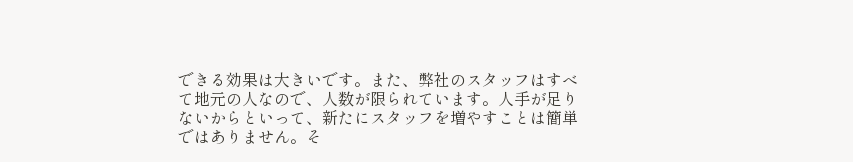できる効果は大きいです。また、弊社のスタッフはすべて地元の人なので、人数が限られています。人手が足りないからといって、新たにスタッフを増やすことは簡単ではありません。そ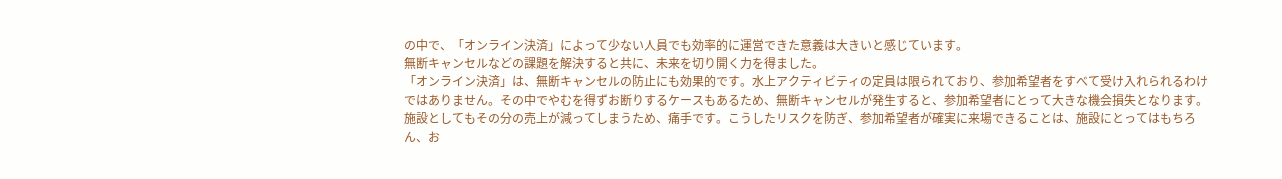の中で、「オンライン決済」によって少ない人員でも効率的に運営できた意義は大きいと感じています。
無断キャンセルなどの課題を解決すると共に、未来を切り開く力を得ました。
「オンライン決済」は、無断キャンセルの防止にも効果的です。水上アクティビティの定員は限られており、参加希望者をすべて受け入れられるわけではありません。その中でやむを得ずお断りするケースもあるため、無断キャンセルが発生すると、参加希望者にとって大きな機会損失となります。施設としてもその分の売上が減ってしまうため、痛手です。こうしたリスクを防ぎ、参加希望者が確実に来場できることは、施設にとってはもちろん、お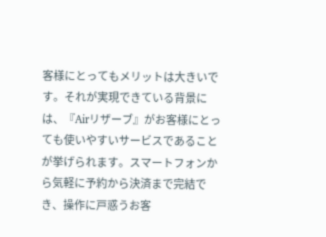客様にとってもメリットは大きいです。それが実現できている背景には、『Airリザーブ』がお客様にとっても使いやすいサービスであることが挙げられます。スマートフォンから気軽に予約から決済まで完結でき、操作に戸惑うお客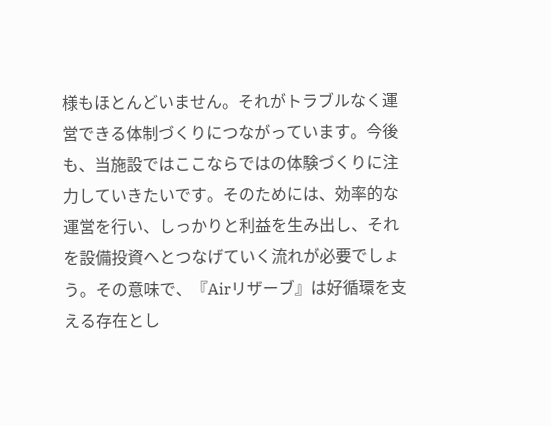様もほとんどいません。それがトラブルなく運営できる体制づくりにつながっています。今後も、当施設ではここならではの体験づくりに注力していきたいです。そのためには、効率的な運営を行い、しっかりと利益を生み出し、それを設備投資へとつなげていく流れが必要でしょう。その意味で、『Airリザーブ』は好循環を支える存在とし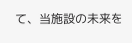て、当施設の未来を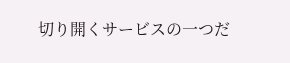切り開くサービスの一つだ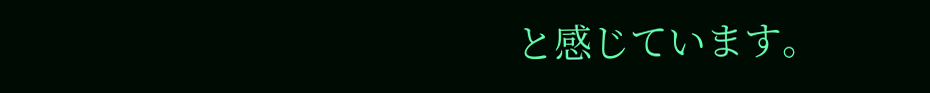と感じています。